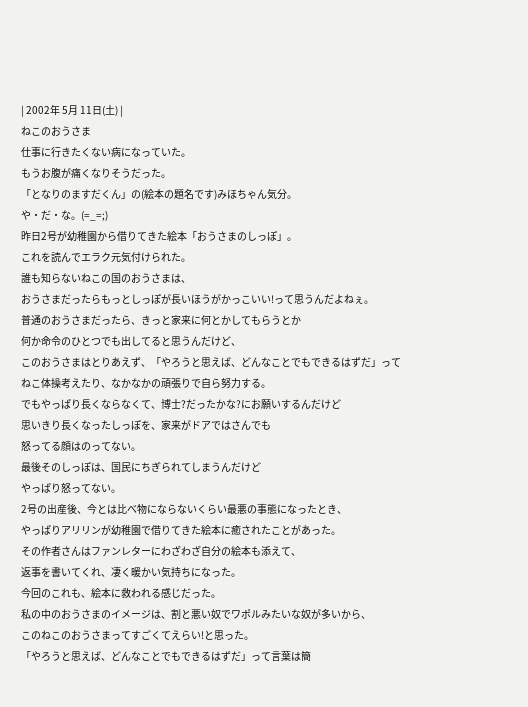| 2002年 5月 11日(土) |
ねこのおうさま
仕事に行きたくない病になっていた。
もうお腹が痛くなりそうだった。
「となりのますだくん」の(絵本の題名です)みほちゃん気分。
や・だ・な。(=_=;)
昨日2号が幼稚園から借りてきた絵本「おうさまのしっぽ」。
これを読んでエラク元気付けられた。
誰も知らないねこの国のおうさまは、
おうさまだったらもっとしっぽが長いほうがかっこいい!って思うんだよねぇ。
普通のおうさまだったら、きっと家来に何とかしてもらうとか
何か命令のひとつでも出してると思うんだけど、
このおうさまはとりあえず、「やろうと思えば、どんなことでもできるはずだ」って
ねこ体操考えたり、なかなかの頑張りで自ら努力する。
でもやっぱり長くならなくて、博士?だったかな?にお願いするんだけど
思いきり長くなったしっぽを、家来がドアではさんでも
怒ってる顔はのってない。
最後そのしっぽは、国民にちぎられてしまうんだけど
やっぱり怒ってない。
2号の出産後、今とは比べ物にならないくらい最悪の事態になったとき、
やっぱりアリリンが幼稚園で借りてきた絵本に癒されたことがあった。
その作者さんはファンレターにわざわざ自分の絵本も添えて、
返事を書いてくれ、凄く暖かい気持ちになった。
今回のこれも、絵本に救われる感じだった。
私の中のおうさまのイメージは、割と悪い奴でワポルみたいな奴が多いから、
このねこのおうさまってすごくてえらい!と思った。
「やろうと思えば、どんなことでもできるはずだ」って言葉は簡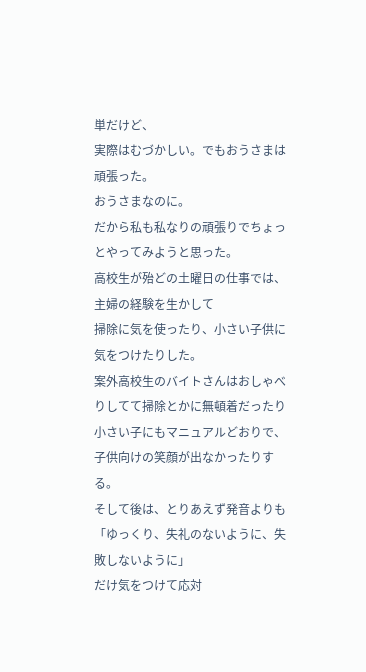単だけど、
実際はむづかしい。でもおうさまは頑張った。
おうさまなのに。
だから私も私なりの頑張りでちょっとやってみようと思った。
高校生が殆どの土曜日の仕事では、主婦の経験を生かして
掃除に気を使ったり、小さい子供に気をつけたりした。
案外高校生のバイトさんはおしゃべりしてて掃除とかに無頓着だったり
小さい子にもマニュアルどおりで、子供向けの笑顔が出なかったりする。
そして後は、とりあえず発音よりも
「ゆっくり、失礼のないように、失敗しないように」
だけ気をつけて応対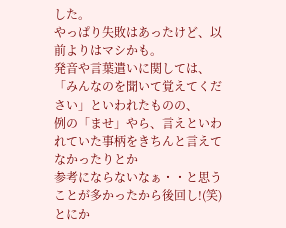した。
やっぱり失敗はあったけど、以前よりはマシかも。
発音や言葉遣いに関しては、
「みんなのを聞いて覚えてください」といわれたものの、
例の「ませ」やら、言えといわれていた事柄をきちんと言えてなかったりとか
参考にならないなぁ・・と思うことが多かったから後回し!(笑)
とにか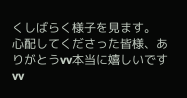くしばらく様子を見ます。
心配してくださった皆様、ありがとうvv本当に嬉しいですvv